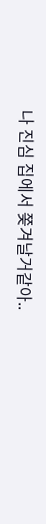나 진심 집에서 쫒겨날거같아..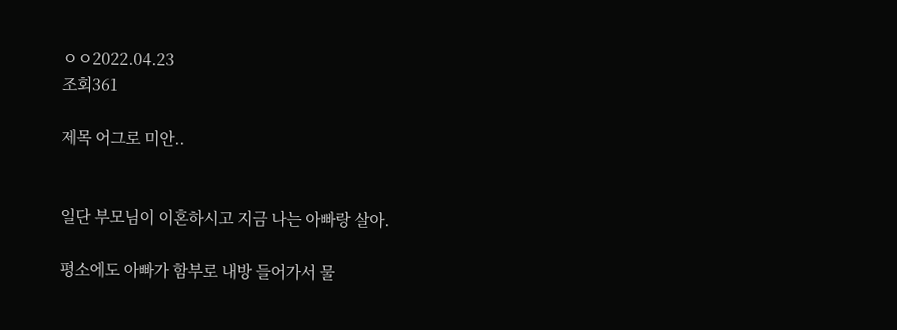ㅇㅇ2022.04.23
조회361

제목 어그로 미안..


일단 부모님이 이혼하시고 지금 나는 아빠랑 살아.

평소에도 아빠가 함부로 내방 들어가서 물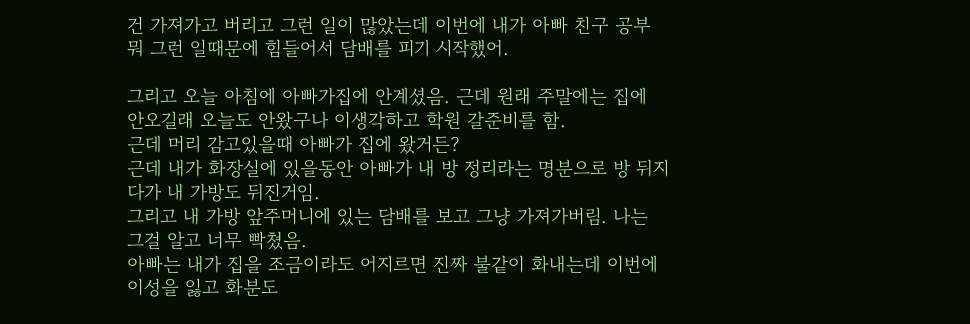건 가져가고 버리고 그런 일이 많았는데 이번에 내가 아빠 친구 공부 뭐 그런 일때문에 힘들어서 담배를 피기 시작했어.

그리고 오늘 아침에 아빠가집에 안계셨음. 근데 원래 주말에는 집에 안오길래 오늘도 안왔구나 이생각하고 학원 갈준비를 함.
근데 머리 감고있을때 아빠가 집에 왔거든?
근데 내가 화장실에 있을동안 아빠가 내 방 정리라는 명분으로 방 뒤지다가 내 가방도 뒤진거임.
그리고 내 가방 앞주머니에 있는 담배를 보고 그냥 가져가버림. 나는 그걸 알고 너무 빡쳤음.
아빠는 내가 집을 조금이라도 어지르면 진짜 불같이 화내는데 이번에 이성을 잃고 화분도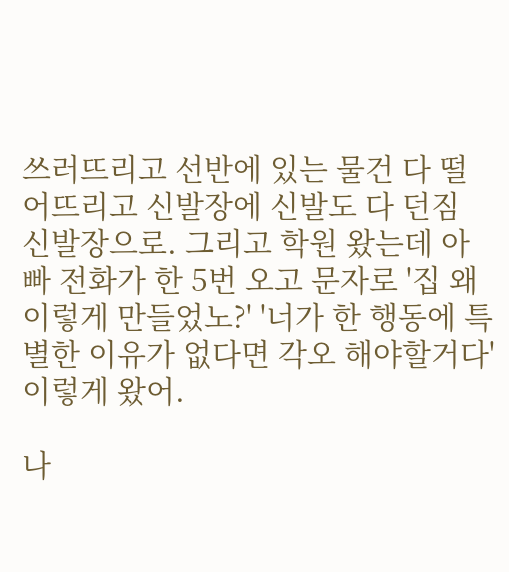쓰러뜨리고 선반에 있는 물건 다 떨어뜨리고 신발장에 신발도 다 던짐 신발장으로. 그리고 학원 왔는데 아빠 전화가 한 5번 오고 문자로 '집 왜 이렇게 만들었노?' '너가 한 행동에 특별한 이유가 없다면 각오 해야할거다' 이렇게 왔어.

나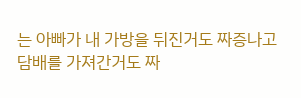는 아빠가 내 가방을 뒤진거도 짜증나고 담배를 가져간거도 짜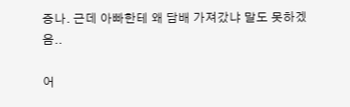증나. 근데 아빠한테 왜 담배 가져갔냐 말도 못하겠음..

어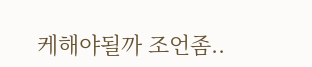케해야될까 조언좀..